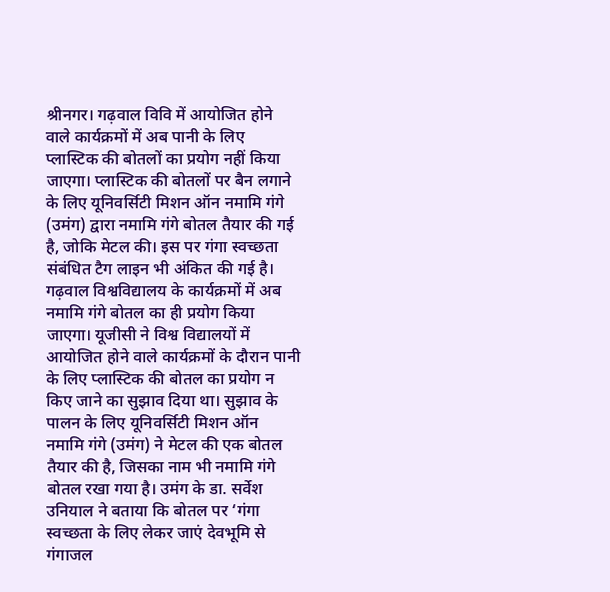श्रीनगर। गढ़वाल विवि में आयोजित होने वाले कार्यक्रमों में अब पानी के लिए प्लास्टिक की बोतलों का प्रयोग नहीं किया जाएगा। प्लास्टिक की बोतलों पर बैन लगाने के लिए यूनिवर्सिटी मिशन ऑन नमामि गंगे (उमंग) द्वारा नमामि गंगे बोतल तैयार की गई है, जोकि मेटल की। इस पर गंगा स्वच्छता संबंधित टैग लाइन भी अंकित की गई है।
गढ़वाल विश्वविद्यालय के कार्यक्रमों में अब नमामि गंगे बोतल का ही प्रयोग किया जाएगा। यूजीसी ने विश्व विद्यालयों में आयोजित होने वाले कार्यक्रमों के दौरान पानी के लिए प्लास्टिक की बोतल का प्रयोग न किए जाने का सुझाव दिया था। सुझाव के पालन के लिए यूनिवर्सिटी मिशन ऑन नमामि गंगे (उमंग) ने मेटल की एक बोतल तैयार की है, जिसका नाम भी नमामि गंगे बोतल रखा गया है। उमंग के डा. सर्वेश उनियाल ने बताया कि बोतल पर ‘गंगा स्वच्छता के लिए लेकर जाएं देवभूमि से गंगाजल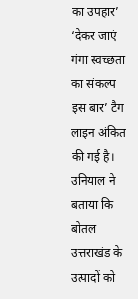का उपहार’ ‘देकर जाएं गंगा स्वच्छता का संकल्प इस बार’ टैग लाइन अंकित की गई है। उनियाल ने बताया कि बोतल उत्तराखंड के उत्पादों को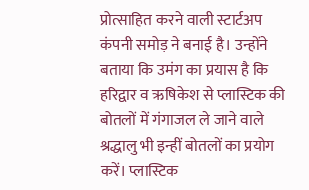प्रोत्साहित करने वाली स्टार्टअप कंपनी समोड़ ने बनाई है। उन्होंने बताया कि उमंग का प्रयास है कि हरिद्वार व ऋषिकेश से प्लास्टिक की बोतलों में गंगाजल ले जाने वाले श्रद्धालु भी इन्हीं बोतलों का प्रयोग करें। प्लास्टिक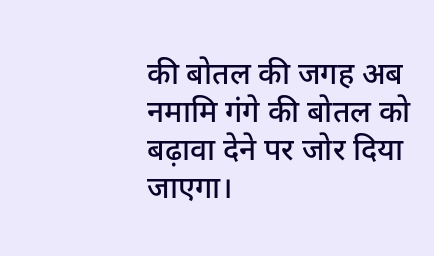की बोतल की जगह अब नमामि गंगे की बोतल को बढ़ावा देने पर जोर दिया जाएगा।